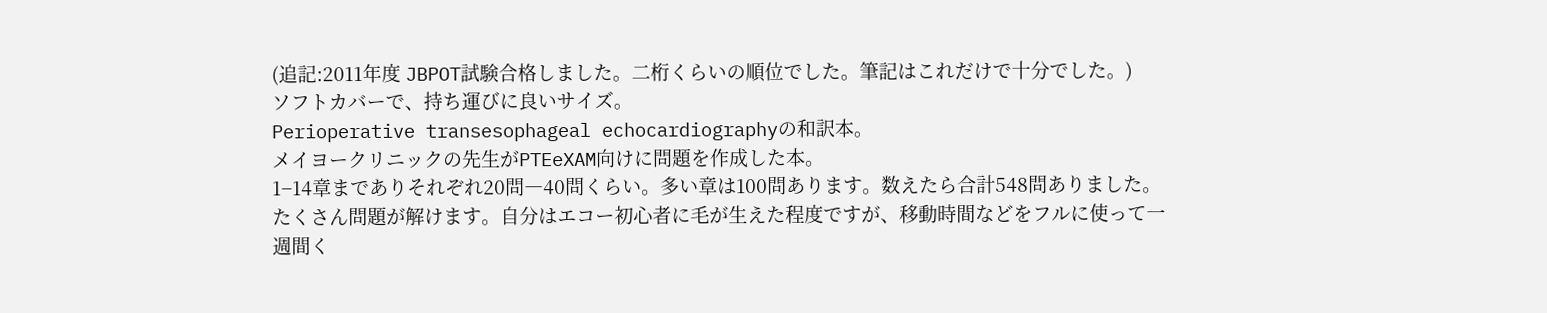(追記:2011年度 JBPOT試験合格しました。二桁くらいの順位でした。筆記はこれだけで十分でした。)
ソフトカバーで、持ち運びに良いサイズ。
Perioperative transesophageal echocardiographyの和訳本。
メイヨークリニックの先生がPTEeXAM向けに問題を作成した本。
1−14章までありそれぞれ20問―40問くらい。多い章は100問あります。数えたら合計548問ありました。
たくさん問題が解けます。自分はエコー初心者に毛が生えた程度ですが、移動時間などをフルに使って一週間く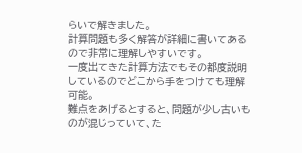らいで解きました。
計算問題も多く解答が詳細に書いてあるので非常に理解しやすいです。
一度出てきた計算方法でもその都度説明しているのでどこから手をつけても理解可能。
難点をあげるとすると、問題が少し古いものが混じっていて、た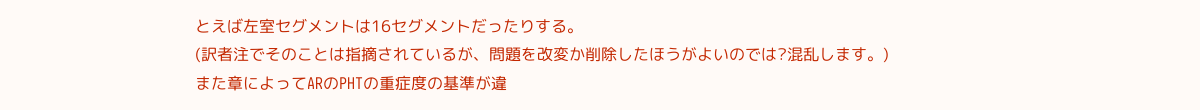とえば左室セグメントは16セグメントだったりする。
(訳者注でそのことは指摘されているが、問題を改変か削除したほうがよいのでは?混乱します。)
また章によってARのPHTの重症度の基準が違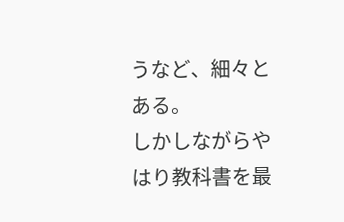うなど、細々とある。
しかしながらやはり教科書を最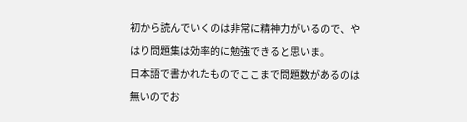初から読んでいくのは非常に精神力がいるので、やはり問題集は効率的に勉強できると思いま。
日本語で書かれたものでここまで問題数があるのは無いのでお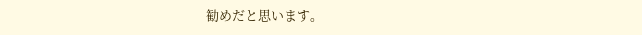勧めだと思います。